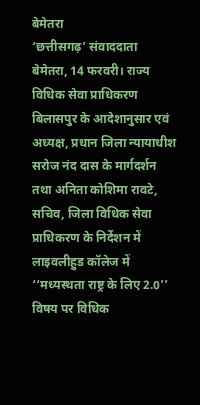बेमेतरा
‘छत्तीसगढ़’ संवाददाता
बेमेतरा, 14 फरवरी। राज्य विधिक सेवा प्राधिकरण बिलासपुर के आदेशानुसार एवं अध्यक्ष, प्रधान जिला न्यायाधीश सरोज नंद दास के मार्गदर्शन तथा अनिता कोशिमा रावटे, सचिव, जिला विधिक सेवा प्राधिकरण के निर्देशन में लाइवलीहुड कॉलेज में ‘‘मध्यस्थता राष्ट्र के लिए 2.0’’ विषय पर विधिक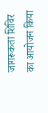जागरूकता शिविर का आयोजन किया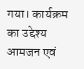गया। कार्यक्रम का उद्देश्य आमजन एवं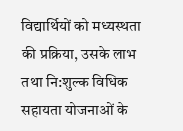विद्यार्थियों को मध्यस्थता की प्रक्रिया, उसके लाभ तथा नि:शुल्क विधिक सहायता योजनाओं के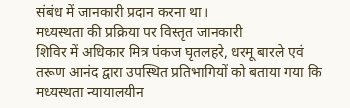संबंध में जानकारी प्रदान करना था।
मध्यस्थता की प्रक्रिया पर विस्तृत जानकारी
शिविर में अधिकार मित्र पंकज घृतलहरे, धरमू बारले एवं तरूण आनंद द्वारा उपस्थित प्रतिभागियों को बताया गया कि मध्यस्थता न्यायालयीन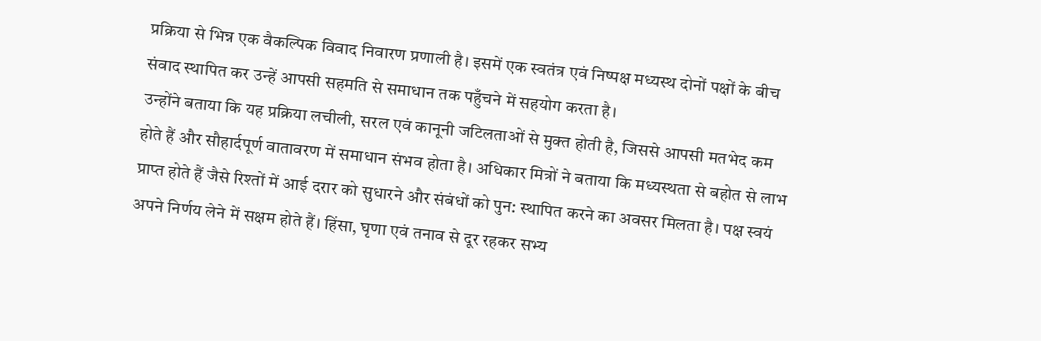प्रक्रिया से भिन्न एक वैकल्पिक विवाद निवारण प्रणाली है। इसमें एक स्वतंत्र एवं निष्पक्ष मध्यस्थ दोनों पक्षों के बीच संवाद स्थापित कर उन्हें आपसी सहमति से समाधान तक पहुँचने में सहयोग करता है।
उन्होंने बताया कि यह प्रक्रिया लचीली, सरल एवं कानूनी जटिलताओं से मुक्त होती है, जिससे आपसी मतभेद कम होते हैं और सौहार्दपूर्ण वातावरण में समाधान संभव होता है। अधिकार मित्रों ने बताया कि मध्यस्थता से बहोत से लाभ प्राप्त होते हैं जैसे रिश्तों में आई दरार को सुधारने और संबंधों को पुन: स्थापित करने का अवसर मिलता है। पक्ष स्वयं अपने निर्णय लेने में सक्षम होते हैं। हिंसा, घृणा एवं तनाव से दूर रहकर सभ्य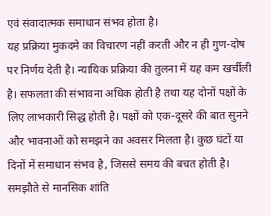एवं संवादात्मक समाधान संभव होता है।
यह प्रक्रिया मुकदमे का विचारण नहीं करती और न ही गुण-दोष पर निर्णय देती है। न्यायिक प्रक्रिया की तुलना में यह कम खर्चीली है। सफलता की संभावना अधिक होती है तथा यह दोनों पक्षों के लिए लाभकारी सिद्ध होती है। पक्षों को एक-दूसरे की बात सुनने और भावनाओं को समझने का अवसर मिलता है। कुछ घंटों या दिनों में समाधान संभव है, जिससे समय की बचत होती है। समझौते से मानसिक शांति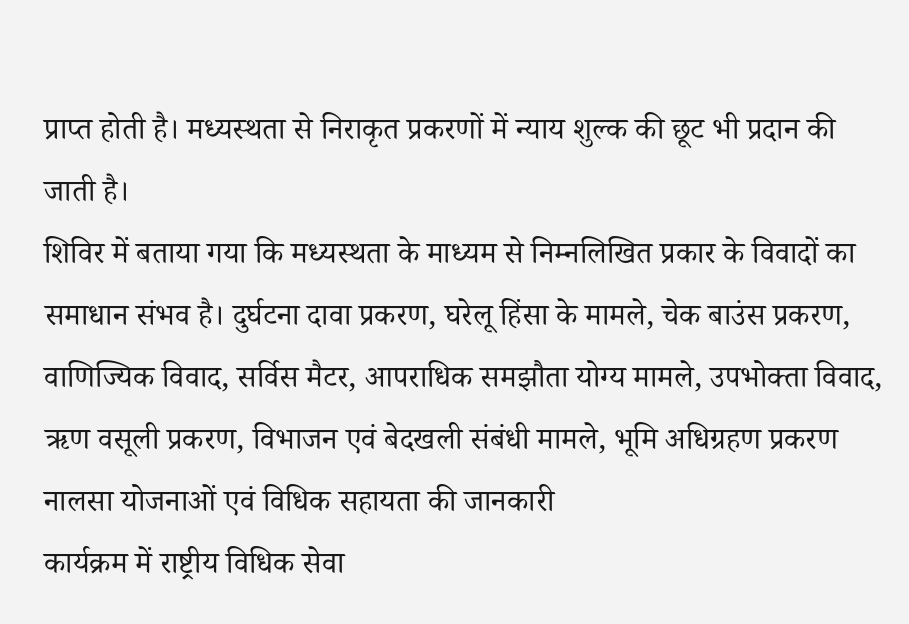प्राप्त होती है। मध्यस्थता से निराकृत प्रकरणों में न्याय शुल्क की छूट भी प्रदान की जाती है।
शिविर में बताया गया कि मध्यस्थता के माध्यम से निम्नलिखित प्रकार के विवादों का समाधान संभव है। दुर्घटना दावा प्रकरण, घरेलू हिंसा के मामले, चेक बाउंस प्रकरण, वाणिज्यिक विवाद, सर्विस मैटर, आपराधिक समझौता योग्य मामले, उपभोक्ता विवाद, ऋण वसूली प्रकरण, विभाजन एवं बेदखली संबंधी मामले, भूमि अधिग्रहण प्रकरण
नालसा योजनाओं एवं विधिक सहायता की जानकारी
कार्यक्रम में राष्ट्रीय विधिक सेवा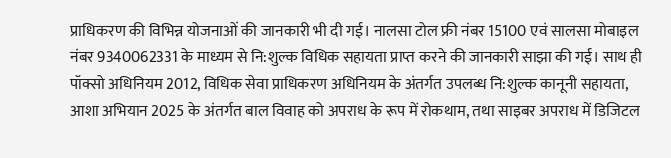प्राधिकरण की विभिन्न योजनाओं की जानकारी भी दी गई। नालसा टोल फ्री नंबर 15100 एवं सालसा मोबाइल नंबर 9340062331 के माध्यम से नि:शुल्क विधिक सहायता प्राप्त करने की जानकारी साझा की गई। साथ ही पॉक्सो अधिनियम 2012, विधिक सेवा प्राधिकरण अधिनियम के अंतर्गत उपलब्ध नि:शुल्क कानूनी सहायता, आशा अभियान 2025 के अंतर्गत बाल विवाह को अपराध के रूप में रोकथाम, तथा साइबर अपराध में डिजिटल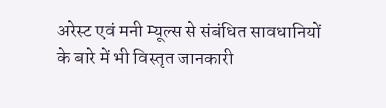अरेस्ट एवं मनी म्यूल्स से संबंधित सावधानियों के बारे में भी विस्तृत जानकारी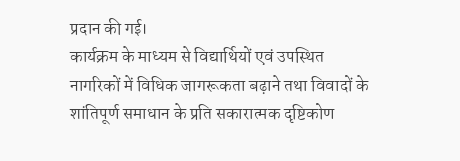प्रदान की गई।
कार्यक्रम के माध्यम से विद्यार्थियों एवं उपस्थित नागरिकों में विधिक जागरूकता बढ़ाने तथा विवादों के शांतिपूर्ण समाधान के प्रति सकारात्मक दृष्टिकोण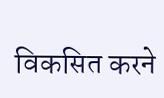विकसित करने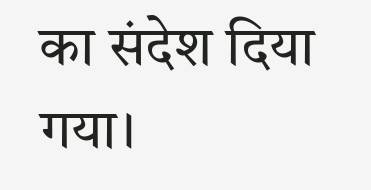का संदेश दिया गया।